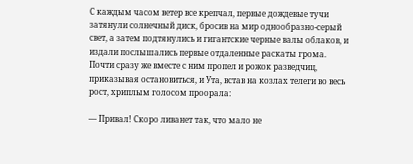С каждым часом ветер все крепчал, первые дождевые тучи затянули солнечный диск, бросив на мир однообразно-серый свет, а затем подтянулись и гигантские черные валы облаков, и издали послышались первые отдаленные раскаты грома. Почти сразу же вместе с ним пропел и рожок разведчиц, приказывая остановиться, и Ута, встав на козлах телеги во весь рост, хриплым голосом проорала:

— Привал! Скоро ливанет так, что мало не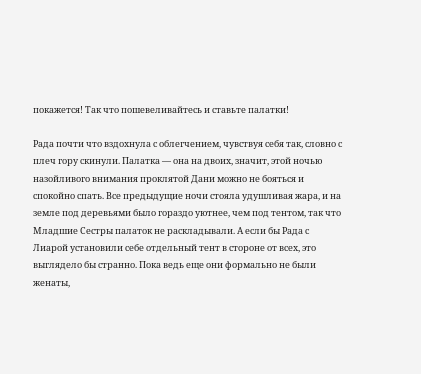покажется! Так что пошевеливайтесь и ставьте палатки!

Рада почти что вздохнула с облегчением, чувствуя себя так, словно с плеч гору скинули. Палатка — она на двоих, значит, этой ночью назойливого внимания проклятой Дани можно не бояться и спокойно спать. Все предыдущие ночи стояла удушливая жара, и на земле под деревьями было гораздо уютнее, чем под тентом, так что Младшие Сестры палаток не раскладывали. А если бы Рада с Лиарой установили себе отдельный тент в стороне от всех, это выглядело бы странно. Пока ведь еще они формально не были женаты,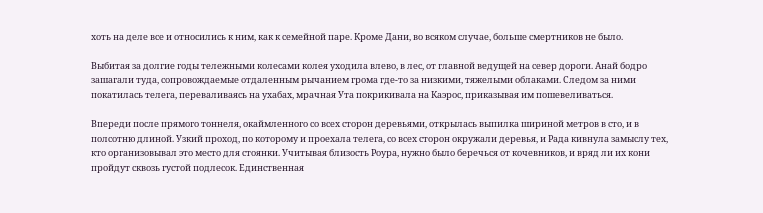хоть на деле все и относились к ним, как к семейной паре. Кроме Дани, во всяком случае, больше смертников не было.

Выбитая за долгие годы тележными колесами колея уходила влево, в лес, от главной ведущей на север дороги. Анай бодро зашагали туда, сопровождаемые отдаленным рычанием грома где-то за низкими, тяжелыми облаками. Следом за ними покатилась телега, переваливаясь на ухабах, мрачная Ута покрикивала на Каэрос, приказывая им пошевеливаться.

Впереди после прямого тоннеля, окаймленного со всех сторон деревьями, открылась выпилка шириной метров в сто, и в полсотню длиной. Узкий проход, по которому и проехала телега, со всех сторон окружали деревья, и Рада кивнула замыслу тех, кто организовывал это место для стоянки. Учитывая близость Роура, нужно было беречься от кочевников, и вряд ли их кони пройдут сквозь густой подлесок. Единственная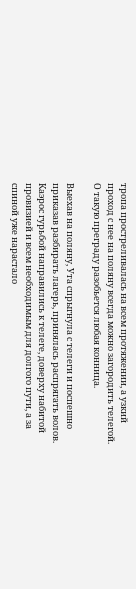тропа простреливалась на всем протяжении, а узкий проход с нее на поляну всегда можно загородить телегой. О такую преграду разобьется любая конница.

Выехав на поляну, Ута спрыгнула с телеги и поспешно приказав разбирать лагерь, принялась распрягать волов. Каэрос гурьбой направились к телеге, доверху набитой провизией и всем необходимым для долгого пути, а за спиной уже нарастало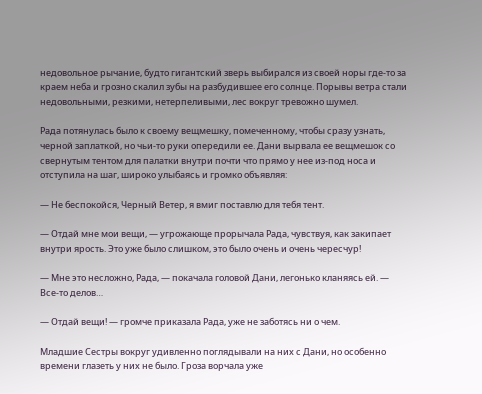недовольное рычание, будто гигантский зверь выбирался из своей норы где-то за краем неба и грозно скалил зубы на разбудившее его солнце. Порывы ветра стали недовольными, резкими, нетерпеливыми, лес вокруг тревожно шумел.

Рада потянулась было к своему вещмешку, помеченному, чтобы сразу узнать, черной заплаткой, но чьи-то руки опередили ее. Дани вырвала ее вещмешок со свернутым тентом для палатки внутри почти что прямо у нее из-под носа и отступила на шаг, широко улыбаясь и громко объявляя:

— Не беспокойся, Черный Ветер, я вмиг поставлю для тебя тент.

— Отдай мне мои вещи, — угрожающе прорычала Рада, чувствуя, как закипает внутри ярость. Это уже было слишком, это было очень и очень чересчур!

— Мне это несложно, Рада, — покачала головой Дани, легонько кланяясь ей. — Все-то делов…

— Отдай вещи! — громче приказала Рада, уже не заботясь ни о чем.

Младшие Сестры вокруг удивленно поглядывали на них с Дани, но особенно времени глазеть у них не было. Гроза ворчала уже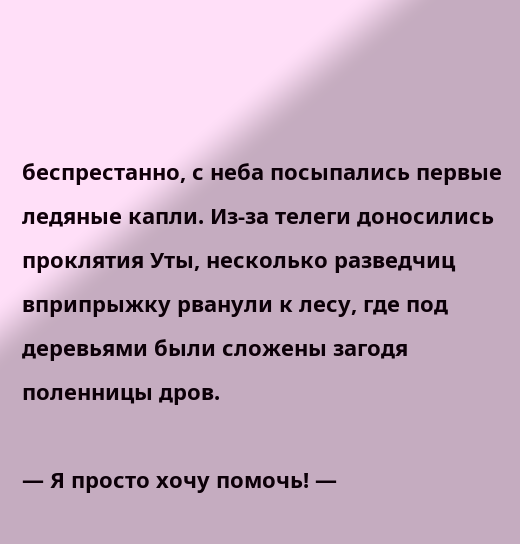беспрестанно, с неба посыпались первые ледяные капли. Из-за телеги доносились проклятия Уты, несколько разведчиц вприпрыжку рванули к лесу, где под деревьями были сложены загодя поленницы дров.

— Я просто хочу помочь! —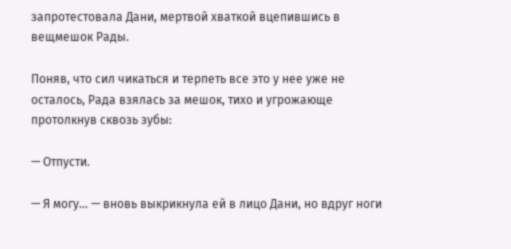запротестовала Дани, мертвой хваткой вцепившись в вещмешок Рады.

Поняв, что сил чикаться и терпеть все это у нее уже не осталось, Рада взялась за мешок, тихо и угрожающе протолкнув сквозь зубы:

— Отпусти.

— Я могу… — вновь выкрикнула ей в лицо Дани, но вдруг ноги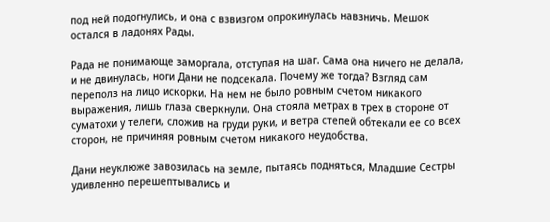под ней подогнулись, и она с взвизгом опрокинулась навзничь. Мешок остался в ладонях Рады.

Рада не понимающе заморгала, отступая на шаг. Сама она ничего не делала, и не двинулась, ноги Дани не подсекала. Почему же тогда? Взгляд сам переполз на лицо искорки. На нем не было ровным счетом никакого выражения, лишь глаза сверкнули. Она стояла метрах в трех в стороне от суматохи у телеги, сложив на груди руки, и ветра степей обтекали ее со всех сторон, не причиняя ровным счетом никакого неудобства.

Дани неуклюже завозилась на земле, пытаясь подняться, Младшие Сестры удивленно перешептывались и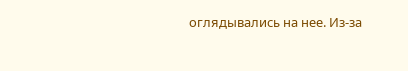оглядывались на нее. Из-за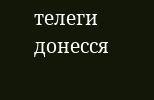телеги донесся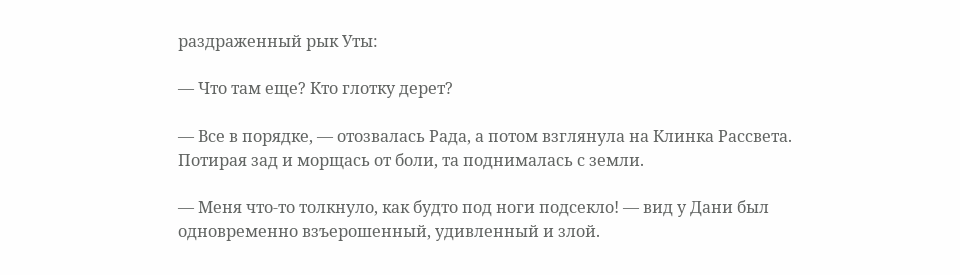раздраженный рык Уты:

— Что там еще? Кто глотку дерет?

— Все в порядке, — отозвалась Рада, а потом взглянула на Клинка Рассвета. Потирая зад и морщась от боли, та поднималась с земли.

— Меня что-то толкнуло, как будто под ноги подсекло! — вид у Дани был одновременно взъерошенный, удивленный и злой.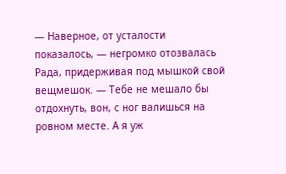— Наверное, от усталости показалось, — негромко отозвалась Рада, придерживая под мышкой свой вещмешок. — Тебе не мешало бы отдохнуть, вон, с ног валишься на ровном месте. А я уж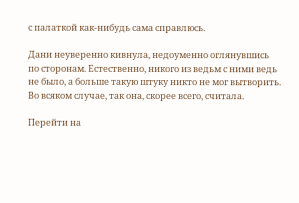с палаткой как-нибудь сама справлюсь.

Дани неуверенно кивнула, недоуменно оглянувшись по сторонам. Естественно, никого из ведьм с ними ведь не было, а больше такую штуку никто не мог вытворить. Во всяком случае, так она, скорее всего, считала.

Перейти на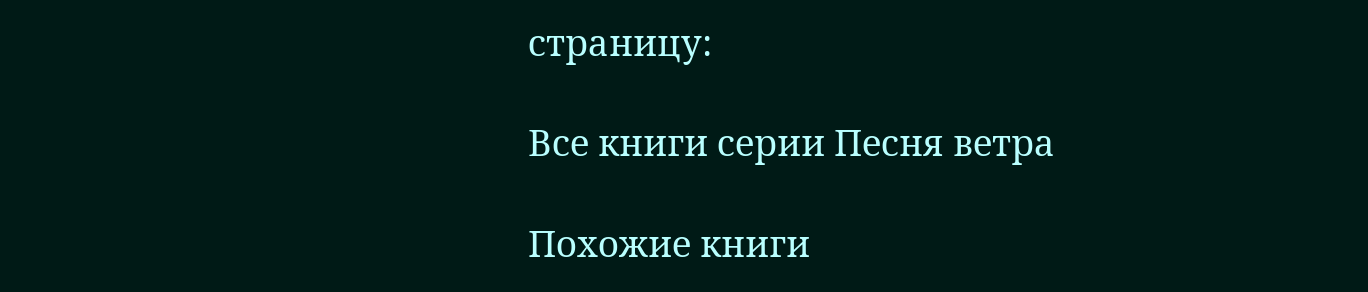страницу:

Все книги серии Песня ветра

Похожие книги